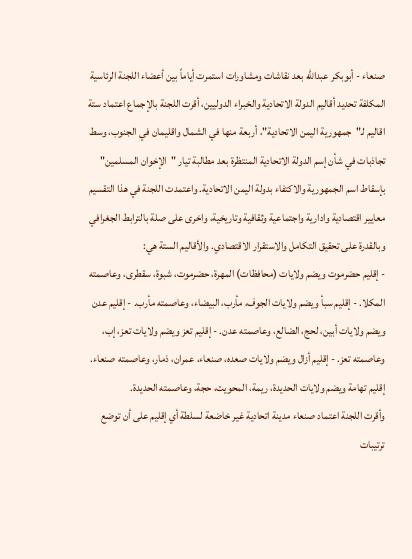صنعاء - أبوبكر عبدالله بعد نقاشات ومشاورات استمرت أياماً بين أعضاء اللجنة الرئاسية المكلفة تحديد أقاليم الدولة الاتحادية والخبراء الدوليين، أقرت اللجنة بالإجماع اعتماد ستة اقاليم لـ"جمهورية اليمن الاتحادية"، أربعة منها في الشمال واقليمان في الجنوب، وسط تجاذبات في شأن إسم الدولة الاتحادية المنتظرة بعد مطالبة تيار "الإخوان المسلمين" بإسقاط اسم الجمهورية والاكتفاء بدولة اليمن الاتحادية. واعتمدت اللجنة في هذا التقسيم معايير اقتصادية وادارية واجتماعية وثقافية وتاريخية، واخرى على صلة بالترابط الجغرافي وبالقدرة على تحقيق التكامل والاستقرار الاقتصادي. والأقاليم الستة هي:
- إقليم حضرموت ويضم ولايات (محافظات) المهرة، حضرموت، شبوة، سقطرى، وعاصمته المكلا. - إقليم سبأ ويضم ولايات الجوف، مأرب، البيضاء، وعاصمته مأرب. - إقليم عدن ويضم ولايات أبين، لحج، الضالع، وعاصمته عدن. - إقليم تعز ويضم ولايات تعز، إب، وعاصمته تعز. - إقليم أزال ويضم ولايات صعده، صنعاء، عمران، ذمار، وعاصمته صنعاء. إقليم تهامة ويضم ولايات الحديدة، ريمة، المحويت، حجة، وعاصمته الحديدة.
وأقرت اللجنة اعتماد صنعاء مدينة اتحادية غير خاضعة لسلطة أي إقليم على أن توضع ترتيبات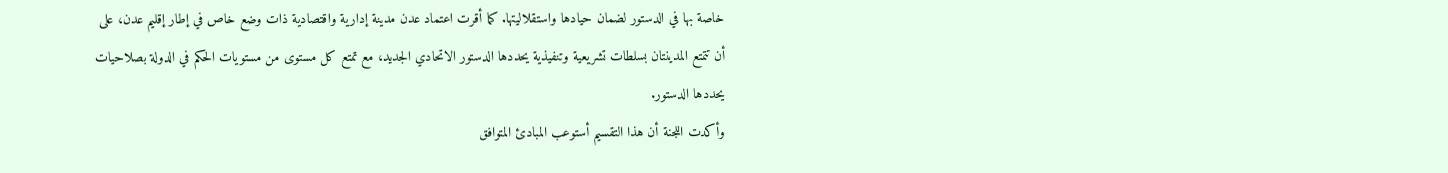خاصة بها في الدستور لضمان حيادها واستقلاليتها. كما أقرت اعتماد عدن مدينة إدارية واقتصادية ذات وضع خاص في إطار إقليم عدن، على أن تتمتع المدينتان بسلطات تشريعية وتنفيذية يحددها الدستور الاتحادي الجديد، مع تمتع كل مستوى من مستويات الحكم في الدولة بصلاحيات يحددها الدستور.
وأكدت اللجنة أن هذا التقسيم أستوعب المبادئ المتوافق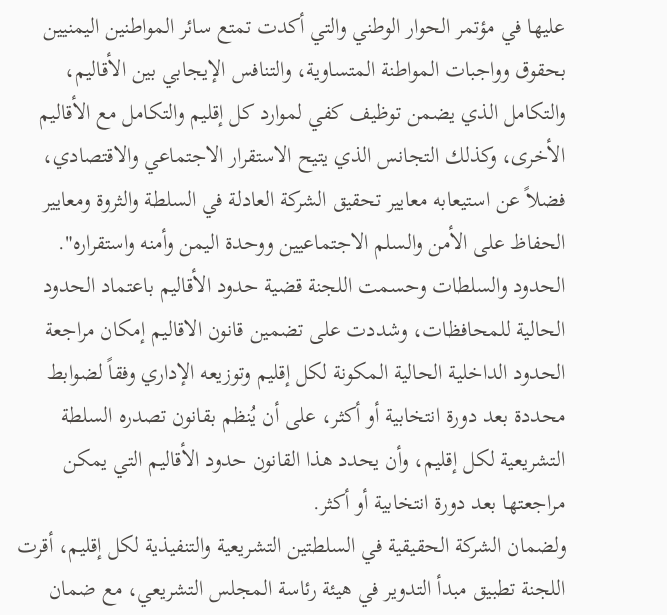عليها في مؤتمر الحوار الوطني والتي أكدت تمتع سائر المواطنين اليمنيين بحقوق وواجبات المواطنة المتساوية، والتنافس الإيجابي بين الأقاليم، والتكامل الذي يضمن توظيف كفي لموارد كل إقليم والتكامل مع الأقاليم الأخرى، وكذلك التجانس الذي يتيح الاستقرار الاجتماعي والاقتصادي، فضلاً عن استيعابه معايير تحقيق الشركة العادلة في السلطة والثروة ومعايير الحفاظ على الأمن والسلم الاجتماعيين ووحدة اليمن وأمنه واستقراره".
الحدود والسلطات وحسمت اللجنة قضية حدود الأقاليم باعتماد الحدود الحالية للمحافظات، وشددت على تضمين قانون الاقاليم إمكان مراجعة الحدود الداخلية الحالية المكونة لكل إقليم وتوزيعه الإداري وفقاً لضوابط محددة بعد دورة انتخابية أو أكثر، على أن يُنظم بقانون تصدره السلطة التشريعية لكل إقليم، وأن يحدد هذا القانون حدود الأقاليم التي يمكن مراجعتها بعد دورة انتخابية أو أكثر.
ولضمان الشركة الحقيقية في السلطتين التشريعية والتنفيذية لكل إقليم، أقرت اللجنة تطبيق مبدأ التدوير في هيئة رئاسة المجلس التشريعي، مع ضمان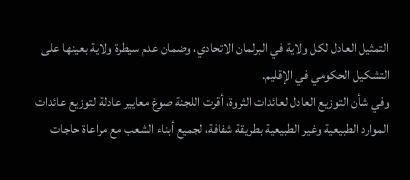التمثيل العادل لكل ولاية في البرلمان الاتحادي، وضمان عدم سيطرة ولاية بعينها على التشكيل الحكومي في الإقليم.
وفي شأن التوزيع العادل لعائدات الثروة، أقرت اللجنة صوغ معايير عادلة لتوزيع عائدات الموارد الطبيعية وغير الطبيعية بطريقة شفافة، لجميع أبناء الشعب مع مراعاة حاجات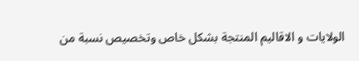الولايات و الاقاليم المنتجة بشكل خاص وتخصيص نسبة من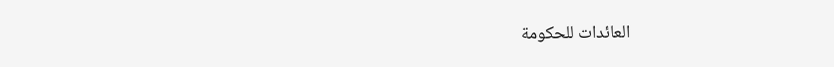العائدات للحكومة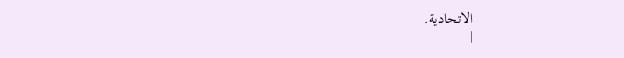الاتحادية.
|